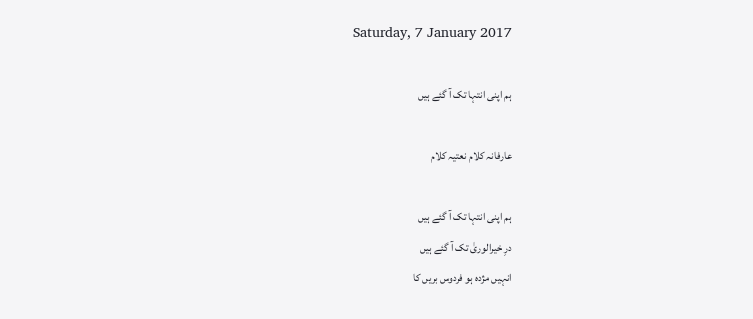Saturday, 7 January 2017

ہم اپنی انتہا تک آ گئے ہیں

عارفانہ کلام نعتیہ کلام

ہم اپنی انتہا تک آ گئے ہیں
درِ خیرالوریٰ تک آ گئے ہیں
انہیں مژدہ ہو فردوس بریں کا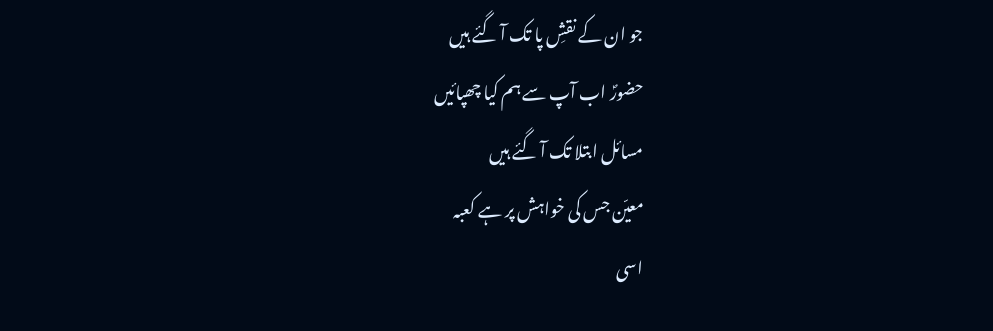جو ان کے نقشِ پا تک آ گئے ہیں
حضورؐ اب آپ سے ہم کیا چھپائیں
مسائل ابتلا تک آ گئے ہیں
معیّن جس کی خواہش پر ہے کعبہ
اسی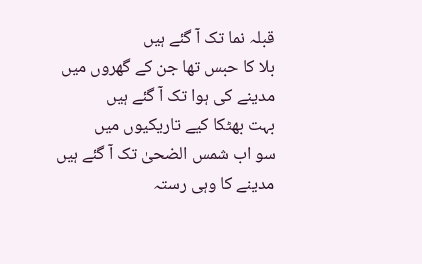قبلہ نما تک آ گئے ہیں
بلا کا حبس تھا جن کے گھروں میں
مدینے کی ہوا تک آ گئے ہیں
بہت بھٹکا کیے تاریکیوں میں
سو اب شمس الضحیٰ تک آ گئے ہیں
مدینے کا وہی رستہ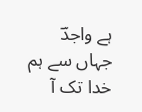ہے واجدؔ
جہاں سے ہم خدا تک آ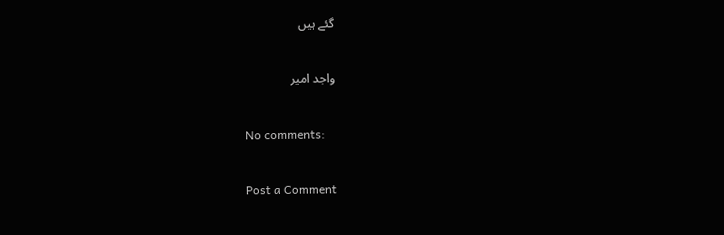گئے ہیں

واجد امیر

No comments:

Post a Comment